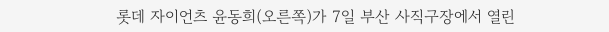롯데 자이언츠 윤동희(오른쪽)가 7일 부산 사직구장에서 열린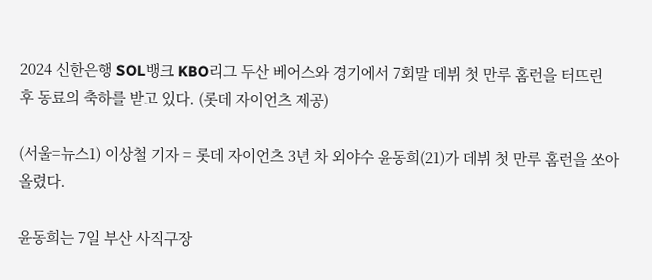2024 신한은행 SOL뱅크 KBO리그 두산 베어스와 경기에서 7회말 데뷔 첫 만루 홈런을 터뜨린 후 동료의 축하를 받고 있다. (롯데 자이언츠 제공)

(서울=뉴스1) 이상철 기자 = 롯데 자이언츠 3년 차 외야수 윤동희(21)가 데뷔 첫 만루 홈런을 쏘아 올렸다.

윤동희는 7일 부산 사직구장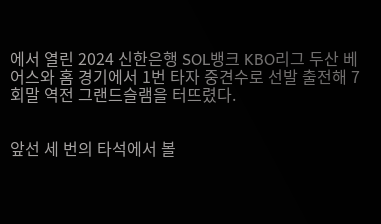에서 열린 2024 신한은행 SOL뱅크 KBO리그 두산 베어스와 홈 경기에서 1번 타자 중견수로 선발 출전해 7회말 역전 그랜드슬램을 터뜨렸다.


앞선 세 번의 타석에서 볼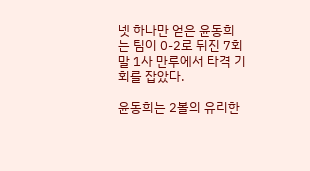넷 하나만 얻은 윤동희는 팀이 0-2로 뒤진 7회말 1사 만루에서 타격 기회를 잡았다.

윤동희는 2볼의 유리한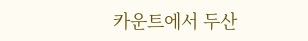카운트에서 두산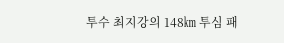투수 최지강의 148㎞ 투심 패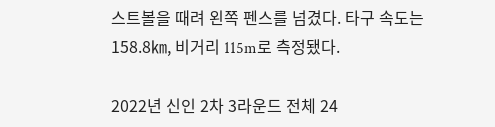스트볼을 때려 왼쪽 펜스를 넘겼다. 타구 속도는 158.8㎞, 비거리 115m로 측정됐다.

2022년 신인 2차 3라운드 전체 24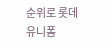순위로 롯데 유니폼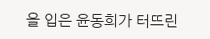을 입은 윤동희가 터뜨린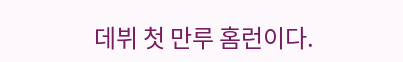데뷔 첫 만루 홈런이다.